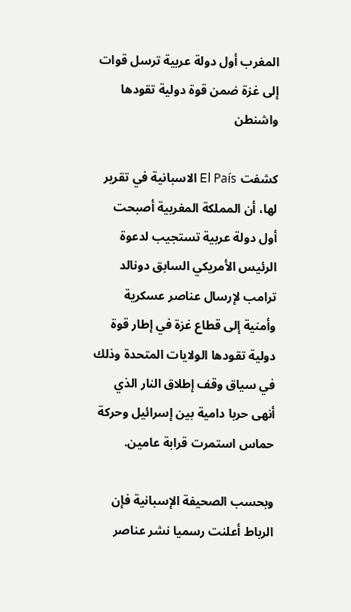المغرب أول دولة عربية ترسل قوات إلى غزة ضمن قوة دولية تقودها واشنطن

كشفت El País الاسبانية في تقرير لها، أن المملكة المغربية أصبحت أول دولة عربية تستجيب لدعوة الرئيس الأمريكي السابق دونالد ترامب لإرسال عناصر عسكرية وأمنية إلى قطاع غزة في إطار قوة دولية تقودها الولايات المتحدة وذلك في سياق وقف إطلاق النار الذي أنهى حربا دامية بين إسرائيل وحركة حماس استمرت قرابة عامين.

وبحسب الصحيفة الإسبانية فإن الرباط أعلنت رسميا نشر عناصر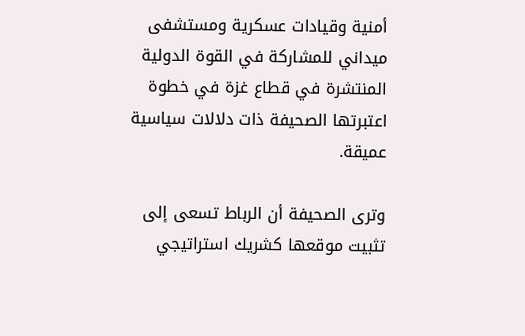أمنية وقيادات عسكرية ومستشفى ميداني للمشاركة في القوة الدولية المنتشرة في قطاع غزة في خطوة اعتبرتها الصحيفة ذات دلالات سياسية عميقة.

وترى الصحيفة أن الرباط تسعى إلى تثبيت موقعها كشريك استراتيجي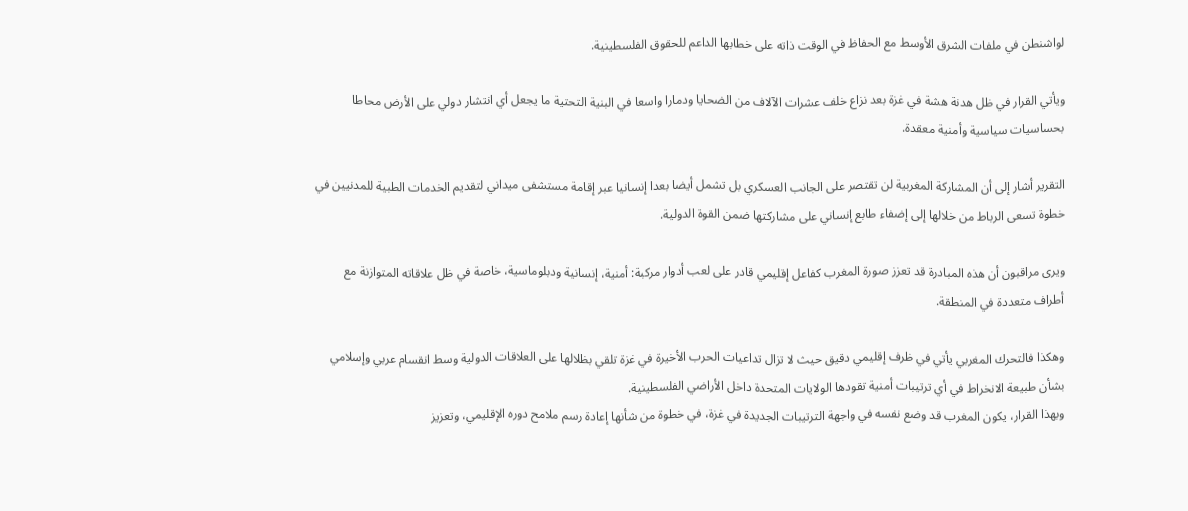لواشنطن في ملفات الشرق الأوسط مع الحفاظ في الوقت ذاته على خطابها الداعم للحقوق الفلسطينية.

ويأتي القرار في ظل هدنة هشة في غزة بعد نزاع خلف عشرات الآلاف من الضحايا ودمارا واسعا في البنية التحتية ما يجعل أي انتشار دولي على الأرض محاطا بحساسيات سياسية وأمنية معقدة.

التقرير أشار إلى أن المشاركة المغربية لن تقتصر على الجانب العسكري بل تشمل أيضا بعدا إنسانيا عبر إقامة مستشفى ميداني لتقديم الخدمات الطبية للمدنيين في خطوة تسعى الرباط من خلالها إلى إضفاء طابع إنساني على مشاركتها ضمن القوة الدولية.

ويرى مراقبون أن هذه المبادرة قد تعزز صورة المغرب كفاعل إقليمي قادر على لعب أدوار مركبة: أمنية، إنسانية ودبلوماسية، خاصة في ظل علاقاته المتوازنة مع أطراف متعددة في المنطقة.

وهكذا فالتحرك المغربي يأتي في ظرف إقليمي دقيق حيث لا تزال تداعيات الحرب الأخيرة في غزة تلقي بظلالها على العلاقات الدولية وسط انقسام عربي وإسلامي بشأن طبيعة الانخراط في أي ترتيبات أمنية تقودها الولايات المتحدة داخل الأراضي الفلسطينية.
وبهذا القرار، يكون المغرب قد وضع نفسه في واجهة الترتيبات الجديدة في غزة، في خطوة من شأنها إعادة رسم ملامح دوره الإقليمي، وتعزيز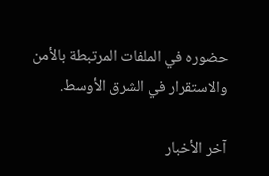حضوره في الملفات المرتبطة بالأمن والاستقرار في الشرق الأوسط.

آخر الأخبار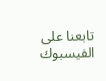تابعنا على الفيسبوك